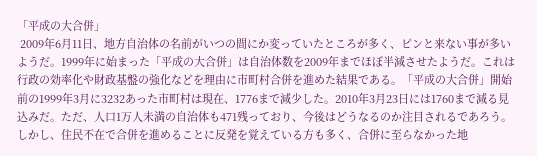「平成の大合併」
 2009年6月11日、地方自治体の名前がいつの間にか変っていたところが多く、ピンと来ない事が多いようだ。1999年に始まった「平成の大合併」は自治体数を2009年までほぼ半減させたようだ。これは行政の効率化や財政基盤の強化などを理由に市町村合併を進めた結果である。「平成の大合併」開始前の1999年3月に3232あった市町村は現在、1776まで減少した。2010年3月23日には1760まで減る見込みだ。ただ、人口1万人未満の自治体も471残っており、今後はどうなるのか注目されるであろう。しかし、住民不在で合併を進めることに反発を覚えている方も多く、合併に至らなかった地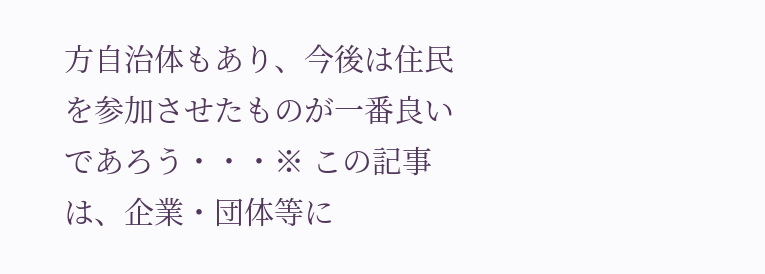方自治体もあり、今後は住民を参加させたものが一番良いであろう・・・※ この記事は、企業・団体等に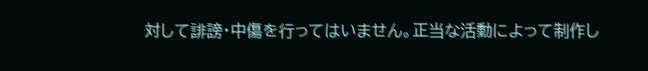対して誹謗・中傷を行ってはいません。正当な活動によって制作し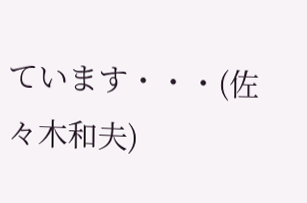ています・・・(佐々木和夫)